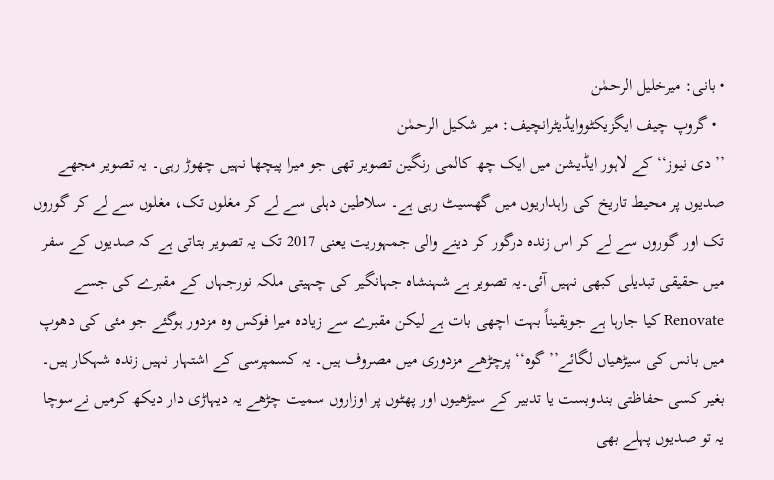• بانی: میرخلیل الرحمٰن
  • گروپ چیف ایگزیکٹووایڈیٹرانچیف: میر شکیل الرحمٰن
’’دی نیوز‘‘ کے لاہور ایڈیشن میں ایک چھ کالمی رنگین تصویر تھی جو میرا پیچھا نہیں چھوڑ رہی۔ یہ تصویر مجھے صدیوں پر محیط تاریخ کی راہداریوں میں گھسیٹ رہی ہے۔ سلاطین دہلی سے لے کر مغلوں تک، مغلوں سے لے کر گوروں تک اور گوروں سے لے کر اس زندہ درگور کر دینے والی جمہوریت یعنی 2017 تک یہ تصویر بتاتی ہے کہ صدیوں کے سفر میں حقیقی تبدیلی کبھی نہیں آئی۔یہ تصویر ہے شہنشاہ جہانگیر کی چہیتی ملکہ نورجہاں کے مقبرے کی جسے Renovate کیا جارہا ہے جویقیناً بہت اچھی بات ہے لیکن مقبرے سے زیادہ میرا فوکس وہ مزدور ہوگئے جو مئی کی دھوپ میں بانس کی سیڑھیاں لگائے’’گوہ‘‘ پرچڑھے مزدوری میں مصروف ہیں۔ یہ کسمپرسی کے اشتہار نہیں زندہ شہکار ہیں۔ بغیر کسی حفاظتی بندوبست یا تدبیر کے سیڑھیوں اور پھٹوں پر اوزاروں سمیت چڑھے یہ دیہاڑی دار دیکھ کرمیں نےسوچا یہ تو صدیوں پہلے بھی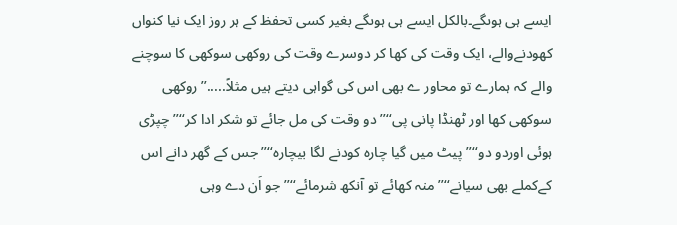ایسے ہی ہوںگے۔بالکل ایسے ہی ہوںگے بغیر کسی تحفظ کے ہر روز ایک نیا کنواں کھودنےوالے، ایک وقت کی کھا کر دوسرے وقت کی روکھی سوکھی کا سوچنے والے کہ ہمارے تو محاور ے بھی اس کی گواہی دیتے ہیں مثلاً.....’’روکھی سوکھی کھا اور ٹھنڈا پانی پی‘‘’’دو وقت کی مل جائے تو شکر ادا کر‘‘’’چپڑی ہوئی اوردو دو‘‘’’پیٹ میں گیا چارہ کودنے لگا بیچارہ‘‘’’جس کے گھر دانے اس کےکملے بھی سیانے‘‘’’منہ کھائے تو آنکھ شرمائے‘‘’’جو اَن دے وہی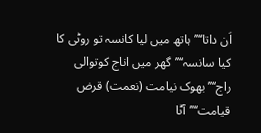اَن داتا‘‘’’ہاتھ میں لیا کانسہ تو روٹی کا کیا سانسہ‘‘’’گھر میں اناج کوتوالی راج‘‘’’بھوک نیامت (نعمت) قرض قیامت‘‘’’آٹا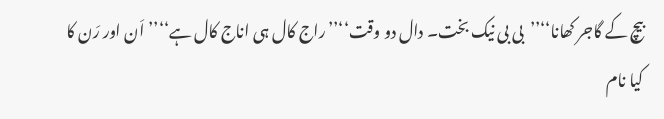بیچ کے گاجر کھانا‘‘’’بی بی نیک بخت۔ دال دو وقت‘‘’’راج کال ہی اناج کال ہے‘‘’’اَن اور رَن کا کیا نام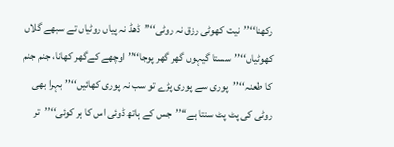رکھنا‘‘’’نیت کھوٹی رزق نہ روٹی‘‘’’ڈھڈ نہ پیاں روٹیاں تے سبھے گلاں کھوٹیاں‘‘’’سستا گیہوں گھر گھر پوجا‘‘’’اوچھے کےگھر کھانا، جنم جنم کا طعنہ‘‘’’پوری سے پوری پڑے تو سب نہ پوری کھائیں‘‘’’بہرا بھی روٹی کی پٹ پٹ سنتا ہے‘‘’’جس کے ہاتھ ڈوئی اس کا ہر کوئی‘‘’’تر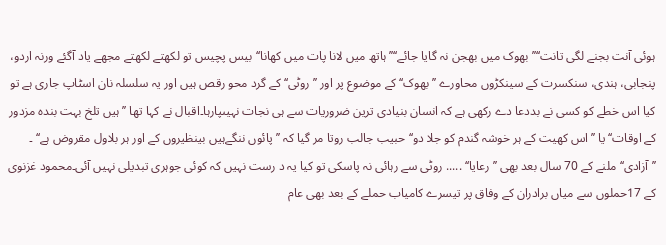ہوئی آنت بجنے لگی تانت‘‘’’بھوک میں بھجن نہ گایا جائے‘‘’’ہاتھ میں لانا پات میں کھانا‘‘بیس پچیس تو لکھتے لکھتے مجھے یاد آگئے ورنہ اردو، پنجابی، ہندی، سنکسرت کے سینکڑوں محاورے ’’بھوک‘‘ کے موضوع پر اور ’’روٹی‘‘ کے گرد محو رقص ہیں اور یہ سلسلہ نان اسٹاپ جاری ہے تو کیا اس خطے کو کسی نے بددعا دے رکھی ہے کہ انسان بنیادی ترین ضروریات سے ہی نجات نہیںپارہا۔اقبال نے کہا تھا ’’ہیں تلخ بہت بندہ مزدور کے اوقات‘‘ یا ’’اس کھیت کے ہر خوشہ گندم کو جلا دو‘‘ حبیب جالب روتا مر گیا کہ ’’پائوں ننگےہیں بینظیروں کے اور ہر بلاول مقروض ہے‘‘ ۔ ’’آزادی‘‘ ملنے کے 70 سال بعد بھی ’’رعایا‘‘ ..... روٹی سے رہائی نہ پاسکی تو کیا یہ د رست نہیں کہ کوئی جوہری تبدیلی نہیں آئی۔محمود غزنوی کے 17حملوں سے میاں برادران کے وفاق پر تیسرے کامیاب حملے کے بعد بھی عام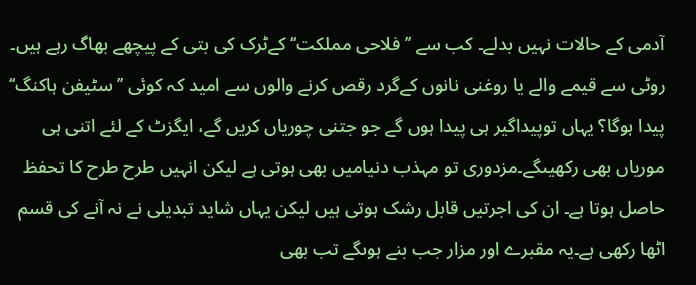آدمی کے حالات نہیں بدلے۔ کب سے ’’فلاحی مملکت‘‘ کےٹرک کی بتی کے پیچھے بھاگ رہے ہیں۔ روٹی سے قیمے والے یا روغنی نانوں کےگرد رقص کرنے والوں سے امید کہ کوئی ’’سٹیفن ہاکنگ‘‘ پیدا ہوگا؟ یہاں توپیداگیر ہی پیدا ہوں گے جو جتنی چوریاں کریں گے، ایگزٹ کے لئے اتنی ہی موریاں بھی رکھیںگے۔مزدوری تو مہذب دنیامیں بھی ہوتی ہے لیکن انہیں طرح طرح کا تحفظ حاصل ہوتا ہے۔ ان کی اجرتیں قابل رشک ہوتی ہیں لیکن یہاں شاید تبدیلی نے نہ آنے کی قسم اٹھا رکھی ہے۔یہ مقبرے اور مزار جب بنے ہوںگے تب بھی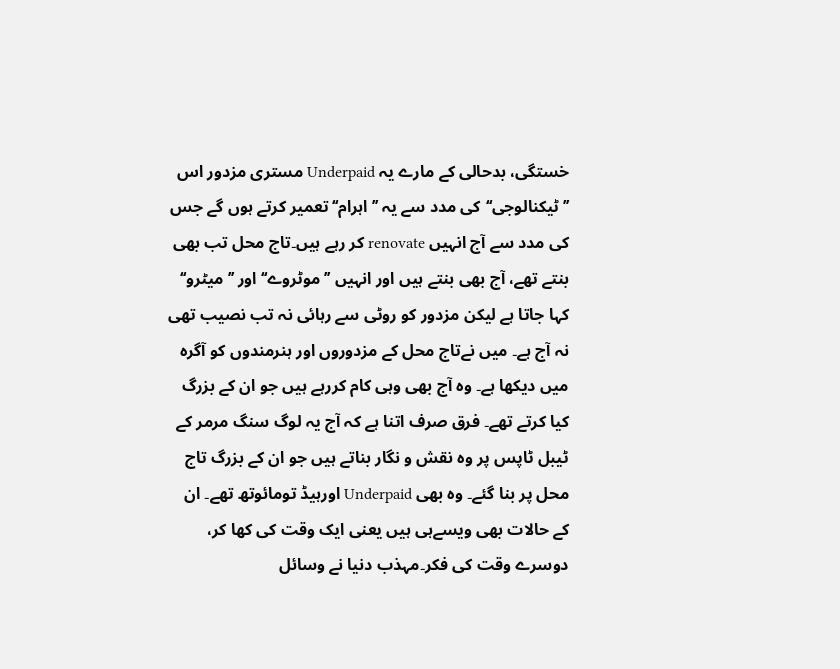خستگی، بدحالی کے مارے یہ Underpaid مستری مزدور اس ’’ٹیکنالوجی‘‘کی مدد سے یہ ’’اہرام‘‘ تعمیر کرتے ہوں گے جس کی مدد سے آج انہیں renovate کر رہے ہیں۔تاج محل تب بھی بنتے تھے، آج بھی بنتے ہیں اور انہیں ’’موٹروے‘‘ اور ’’میٹرو‘‘ کہا جاتا ہے لیکن مزدور کو روٹی سے رہائی نہ تب نصیب تھی نہ آج ہے۔ میں نےتاج محل کے مزدوروں اور ہنرمندوں کو آگرہ میں دیکھا ہے۔ وہ آج بھی وہی کام کررہے ہیں جو ان کے بزرگ کیا کرتے تھے۔ فرق صرف اتنا ہے کہ آج یہ لوگ سنگ مرمر کے ٹیبل ٹاپس پر وہ نقش و نگار بناتے ہیں جو ان کے بزرگ تاج محل پر بنا گئے۔ وہ بھی Underpaid اورہیڈ تومائوتھ تھے۔ ان کے حالات بھی ویسےہی ہیں یعنی ایک وقت کی کھا کر، دوسرے وقت کی فکر۔مہذب دنیا نے وسائل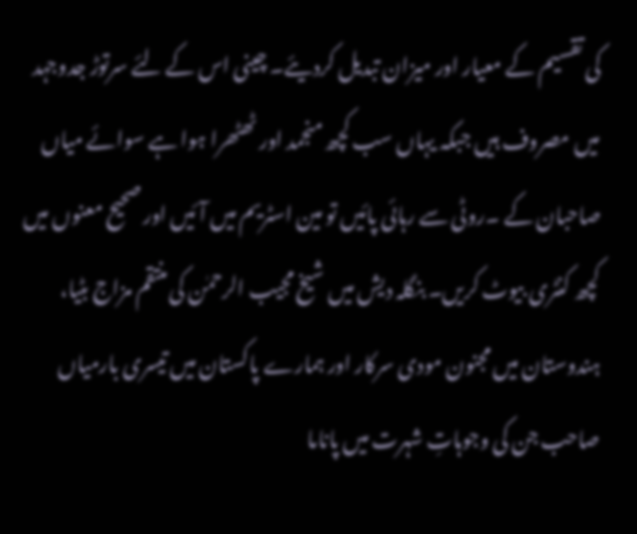کی تقسیم کے معیار اور میزان تبدیل کردیئے۔ چینی اس کے لئے سرتوڑ جدوجہد میں مصروف ہیں جبکہ یہاں سب کچھ منجمد اور ٹھٹھرا ہوا ہے سوائے میاں صاحبان کے ۔روٹی سے رہائی پائیں تو مین اسٹریم میں آئیں اور صحیح معنوں میں کچھ کنٹری بیوٹ کریں۔ بنگلہ دیش میں شیخ مجیب الرحمٰن کی منتقم مزاج بٹیا، ہندوستان میں مجنون مودی سرکار اور ہمارے پاکستان میں تیسری بارمیاں صاحب جن کی وجوہاتِ شہرت میں پاناما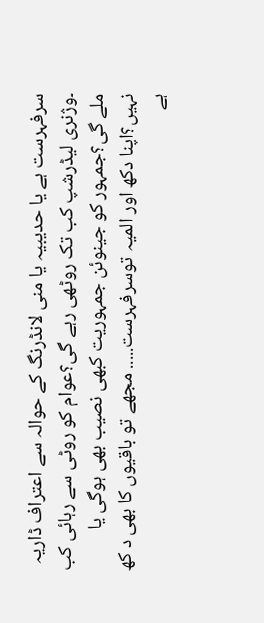سرفہرست ہے یا حدیبیہ یا منی لانڈرنگ کے حوالہ سے اعتراف ڈاریہ ۔وژنری لیڈرشپ کب تک روٹھی رہے گی؟عوام کو روٹی سے رہائی کب ملے گی؟جمہور کو جینوئن جمہوریت کبھی نصیب بھی ہوگی یا نہیں؟اپنا دکھ اور المیہ توسرفہرست..... مجھے تو باقیوں کا بھی د کھ ہے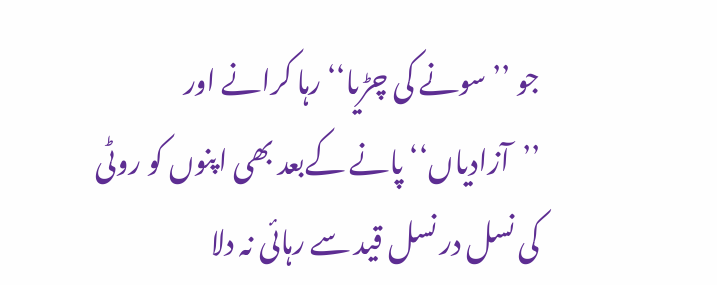جو ’’سونے کی چڑیا‘‘ رہا کرانے اور ’’آزادیاں‘‘ پانے کےبعد بھی اپنوں کو روٹی کی نسل در نسل قید سے رہائی نہ دلا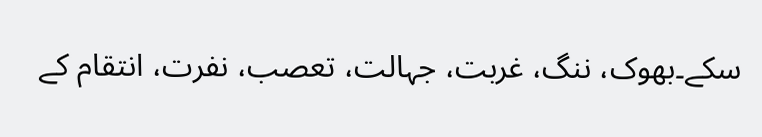سکے۔بھوک، ننگ، غربت، جہالت، تعصب، نفرت، انتقام کے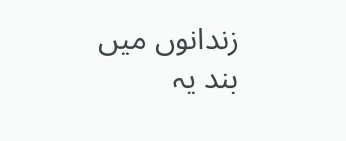زندانوں میں بند یہ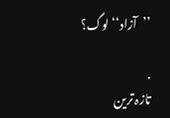’’آزاد‘‘ لوگ؟

.
تازہ ترین